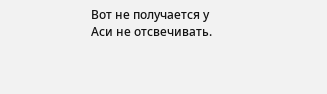Вот не получается у Аси не отсвечивать.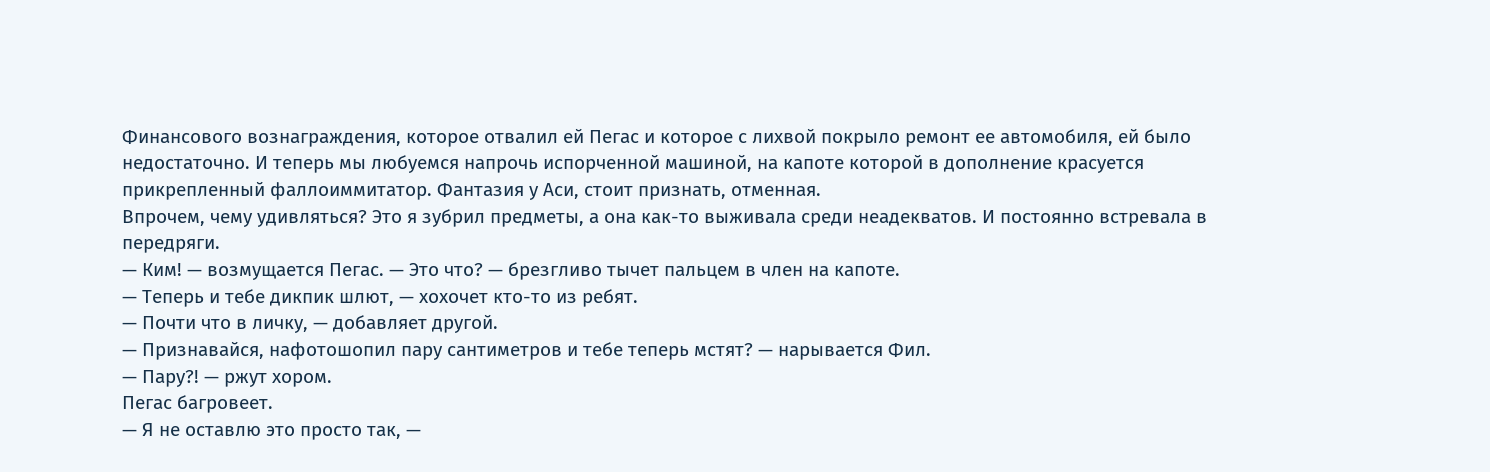Финансового вознаграждения, которое отвалил ей Пегас и которое с лихвой покрыло ремонт ее автомобиля, ей было недостаточно. И теперь мы любуемся напрочь испорченной машиной, на капоте которой в дополнение красуется прикрепленный фаллоиммитатор. Фантазия у Аси, стоит признать, отменная.
Впрочем, чему удивляться? Это я зубрил предметы, а она как-то выживала среди неадекватов. И постоянно встревала в передряги.
— Ким! — возмущается Пегас. — Это что? — брезгливо тычет пальцем в член на капоте.
— Теперь и тебе дикпик шлют, — хохочет кто-то из ребят.
— Почти что в личку, — добавляет другой.
— Признавайся, нафотошопил пару сантиметров и тебе теперь мстят? — нарывается Фил.
— Пару?! — ржут хором.
Пегас багровеет.
— Я не оставлю это просто так, —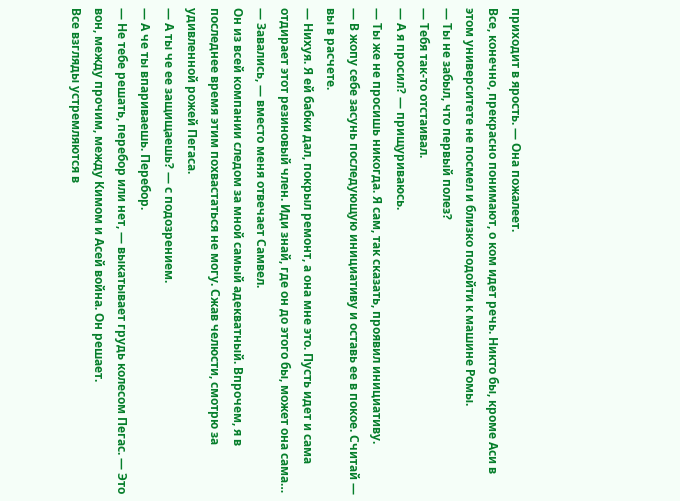приходит в ярость. — Она пожалеет.
Все, конечно, прекрасно понимают, о ком идет речь. Никто бы, кроме Аси в этом университете не посмел и близко подойти к машине Ромы.
— Ты не забыл, что первый полез?
— Тебя так-то отстаивал.
— А я просил? — прищуриваюсь.
— Ты же не просишь никогда. Я сам, так сказать, проявил инициативу.
— В жопу себе засунь последующую инициативу и оставь ее в покое. Считай — вы в расчете.
— Нихуя. Я ей бабки дал, покрыл ремонт, а она мне это. Пусть идет и сама отдирает этот резиновый член. Иди знай, где он до этого бы, может она сама…
— Завались, — вместо меня отвечает Самвел.
Он из всей компании следом за мной самый адекватный. Впрочем, я в последнее время этим похвастаться не могу. Сжав челюсти, смотрю за удивленной рожей Пегаса.
— А ты че ее защищаешь? — с подозрением.
— А че ты впариваешь. Перебор.
— Не тебе решать, перебор или нет, — выкатывает грудь колесом Пегас. — Это вон, между прочим, между Кимом и Асей война. Он решает.
Все взгляды устремляются в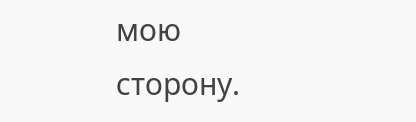мою сторону.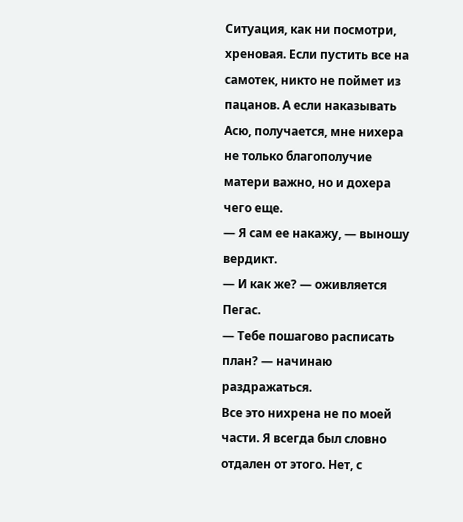Ситуация, как ни посмотри, хреновая. Если пустить все на самотек, никто не поймет из пацанов. А если наказывать Асю, получается, мне нихера не только благополучие матери важно, но и дохера чего еще.
— Я сам ее накажу, — выношу вердикт.
— И как же? — оживляется Пегас.
— Тебе пошагово расписать план? — начинаю раздражаться.
Все это нихрена не по моей части. Я всегда был словно отдален от этого. Нет, с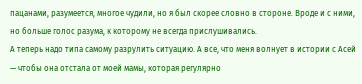пацанами, разумеется, многое чудили, но я был скорее словно в стороне. Вроде и с ними, но больше голос разума, к которому не всегда прислушивались.
А теперь надо типа самому разрулить ситуацию. А все, что меня волнует в истории с Асей — чтобы она отстала от моей мамы, которая регулярно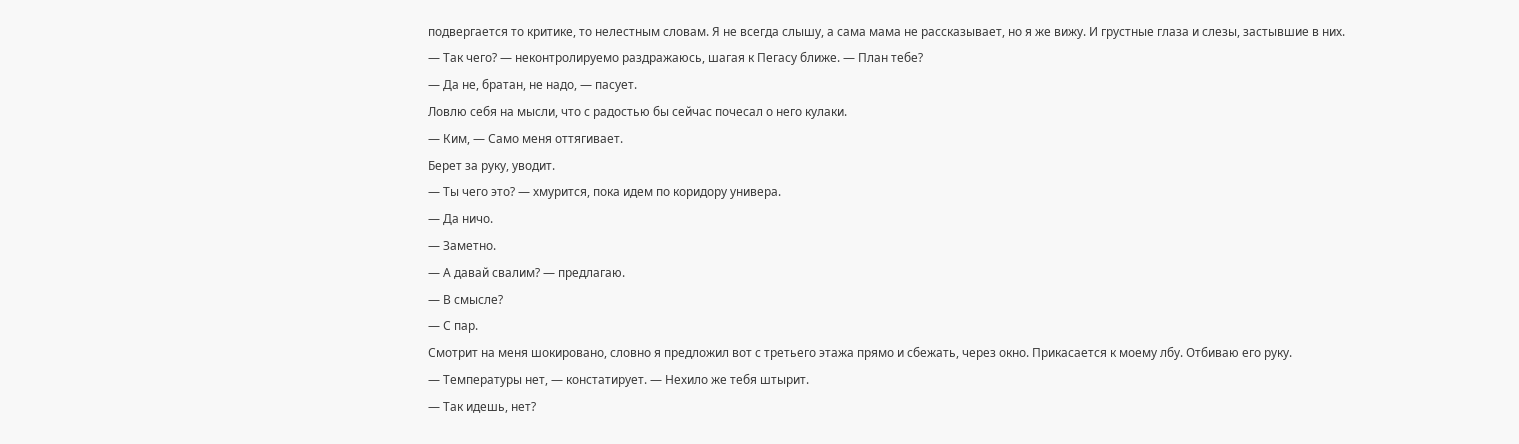подвергается то критике, то нелестным словам. Я не всегда слышу, а сама мама не рассказывает, но я же вижу. И грустные глаза и слезы, застывшие в них.
— Так чего? — неконтролируемо раздражаюсь, шагая к Пегасу ближе. — План тебе?
— Да не, братан, не надо, — пасует.
Ловлю себя на мысли, что с радостью бы сейчас почесал о него кулаки.
— Ким, — Само меня оттягивает.
Берет за руку, уводит.
— Ты чего это? — хмурится, пока идем по коридору универа.
— Да ничо.
— Заметно.
— А давай свалим? — предлагаю.
— В смысле?
— С пар.
Смотрит на меня шокировано, словно я предложил вот с третьего этажа прямо и сбежать, через окно. Прикасается к моему лбу. Отбиваю его руку.
— Температуры нет, — констатирует. — Нехило же тебя штырит.
— Так идешь, нет?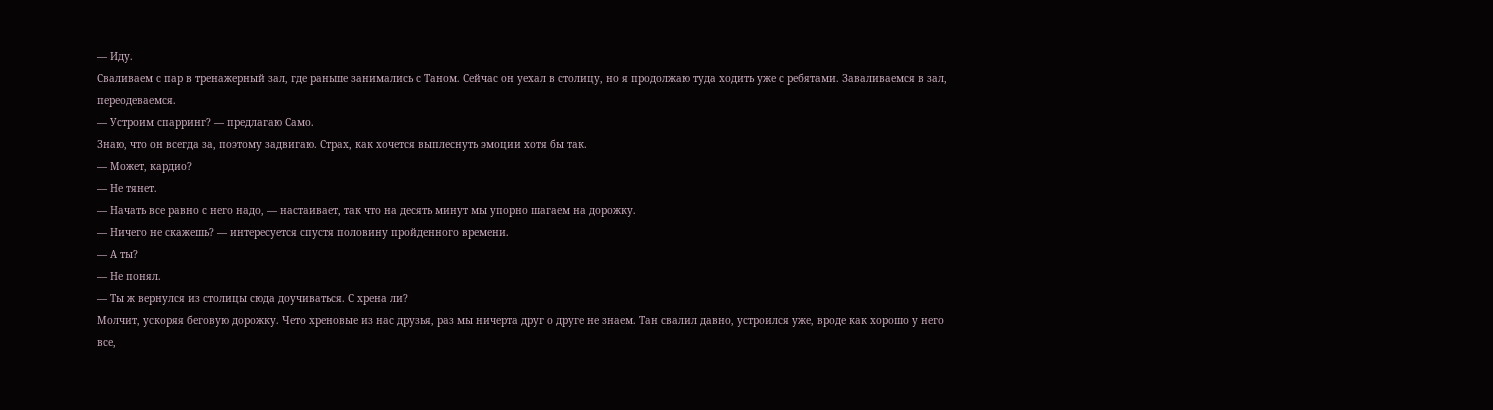— Иду.
Сваливаем с пар в тренажерный зал, где раньше занимались с Таном. Сейчас он уехал в столицу, но я продолжаю туда ходить уже с ребятами. Заваливаемся в зал, переодеваемся.
— Устроим спарринг? — предлагаю Само.
Знаю, что он всегда за, поэтому задвигаю. Страх, как хочется выплеснуть эмоции хотя бы так.
— Может, кардио?
— Не тянет.
— Начать все равно с него надо, — настаивает, так что на десять минут мы упорно шагаем на дорожку.
— Ничего не скажешь? — интересуется спустя половину пройденного времени.
— А ты?
— Не понял.
— Ты ж вернулся из столицы сюда доучиваться. С хрена ли?
Молчит, ускоряя беговую дорожку. Чето хреновые из нас друзья, раз мы ничерта друг о друге не знаем. Тан свалил давно, устроился уже, вроде как хорошо у него все,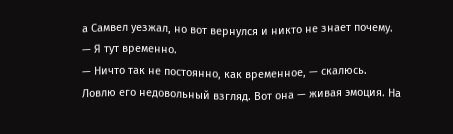а Самвел уезжал, но вот вернулся и никто не знает почему.
— Я тут временно.
— Ничто так не постоянно, как временное, — скалюсь.
Ловлю его недовольный взгляд. Вот она — живая эмоция. На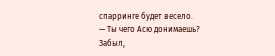спарринге будет весело.
— Ты чего Асю донимаешь? Забыл,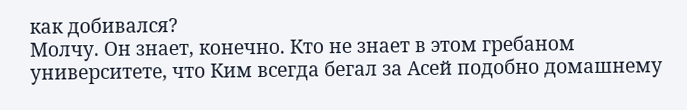как добивался?
Молчу. Он знает, конечно. Кто не знает в этом гребаном университете, что Ким всегда бегал за Асей подобно домашнему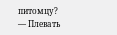питомцу?
— Плевать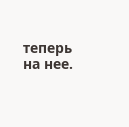теперь на нее.